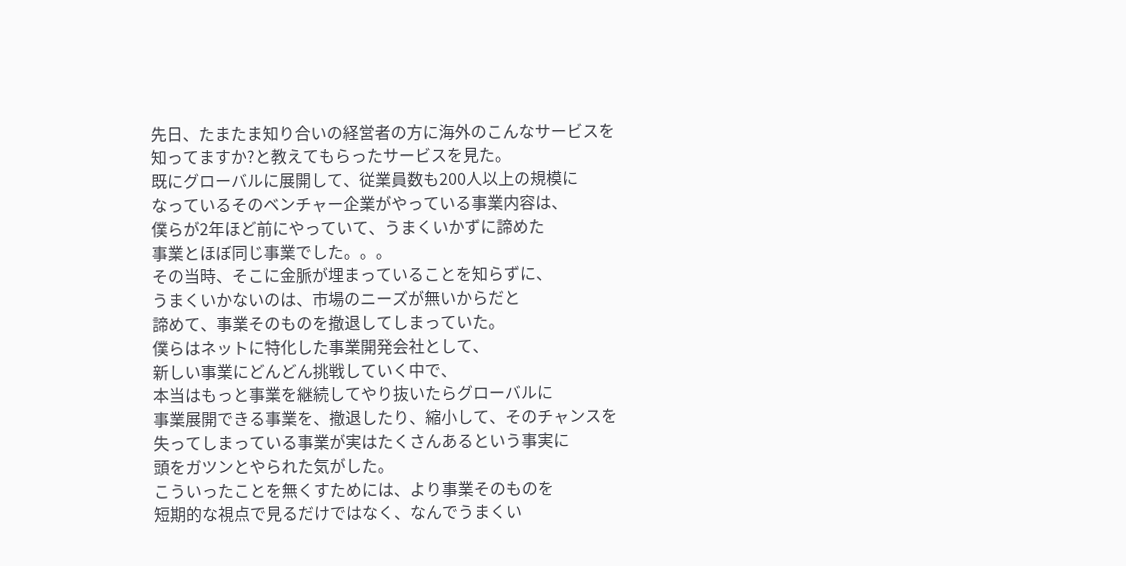先日、たまたま知り合いの経営者の方に海外のこんなサービスを
知ってますか?と教えてもらったサービスを見た。
既にグローバルに展開して、従業員数も200人以上の規模に
なっているそのベンチャー企業がやっている事業内容は、
僕らが2年ほど前にやっていて、うまくいかずに諦めた
事業とほぼ同じ事業でした。。。
その当時、そこに金脈が埋まっていることを知らずに、
うまくいかないのは、市場のニーズが無いからだと
諦めて、事業そのものを撤退してしまっていた。
僕らはネットに特化した事業開発会社として、
新しい事業にどんどん挑戦していく中で、
本当はもっと事業を継続してやり抜いたらグローバルに
事業展開できる事業を、撤退したり、縮小して、そのチャンスを
失ってしまっている事業が実はたくさんあるという事実に
頭をガツンとやられた気がした。
こういったことを無くすためには、より事業そのものを
短期的な視点で見るだけではなく、なんでうまくい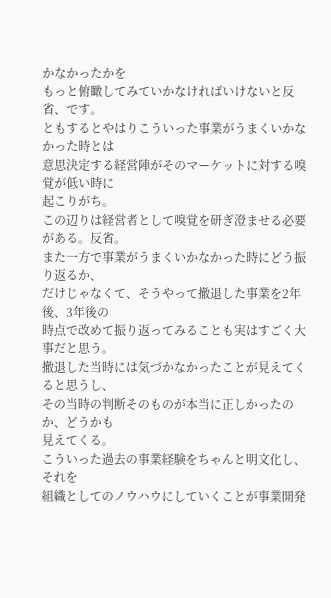かなかったかを
もっと俯瞰してみていかなければいけないと反省、です。
ともするとやはりこういった事業がうまくいかなかった時とは
意思決定する経営陣がそのマーケットに対する嗅覚が低い時に
起こりがち。
この辺りは経営者として嗅覚を研ぎ澄ませる必要がある。反省。
また一方で事業がうまくいかなかった時にどう振り返るか、
だけじゃなくて、そうやって撤退した事業を2年後、3年後の
時点で改めて振り返ってみることも実はすごく大事だと思う。
撤退した当時には気づかなかったことが見えてくると思うし、
その当時の判断そのものが本当に正しかったのか、どうかも
見えてくる。
こういった過去の事業経験をちゃんと明文化し、それを
組織としてのノウハウにしていくことが事業開発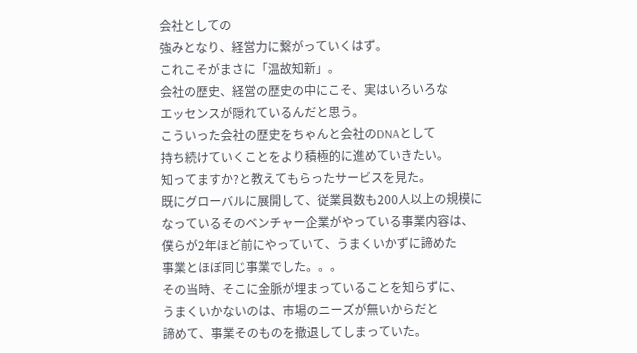会社としての
強みとなり、経営力に繋がっていくはず。
これこそがまさに「温故知新」。
会社の歴史、経営の歴史の中にこそ、実はいろいろな
エッセンスが隠れているんだと思う。
こういった会社の歴史をちゃんと会社のDNAとして
持ち続けていくことをより積極的に進めていきたい。
知ってますか?と教えてもらったサービスを見た。
既にグローバルに展開して、従業員数も200人以上の規模に
なっているそのベンチャー企業がやっている事業内容は、
僕らが2年ほど前にやっていて、うまくいかずに諦めた
事業とほぼ同じ事業でした。。。
その当時、そこに金脈が埋まっていることを知らずに、
うまくいかないのは、市場のニーズが無いからだと
諦めて、事業そのものを撤退してしまっていた。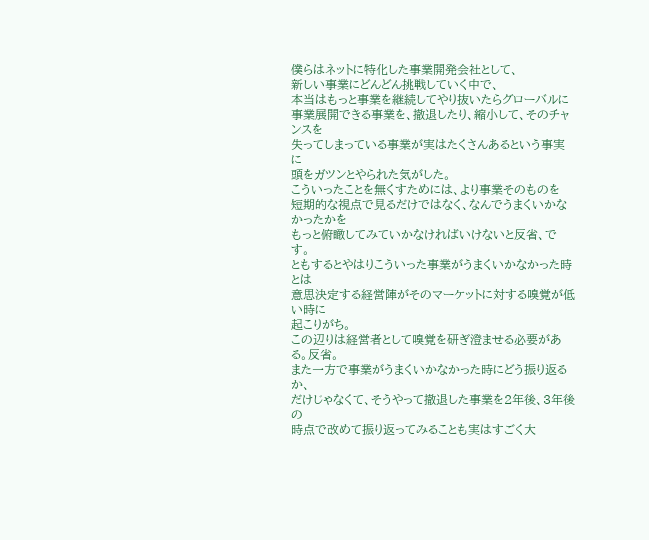僕らはネットに特化した事業開発会社として、
新しい事業にどんどん挑戦していく中で、
本当はもっと事業を継続してやり抜いたらグローバルに
事業展開できる事業を、撤退したり、縮小して、そのチャンスを
失ってしまっている事業が実はたくさんあるという事実に
頭をガツンとやられた気がした。
こういったことを無くすためには、より事業そのものを
短期的な視点で見るだけではなく、なんでうまくいかなかったかを
もっと俯瞰してみていかなければいけないと反省、です。
ともするとやはりこういった事業がうまくいかなかった時とは
意思決定する経営陣がそのマーケットに対する嗅覚が低い時に
起こりがち。
この辺りは経営者として嗅覚を研ぎ澄ませる必要がある。反省。
また一方で事業がうまくいかなかった時にどう振り返るか、
だけじゃなくて、そうやって撤退した事業を2年後、3年後の
時点で改めて振り返ってみることも実はすごく大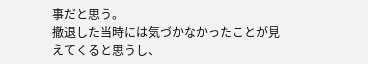事だと思う。
撤退した当時には気づかなかったことが見えてくると思うし、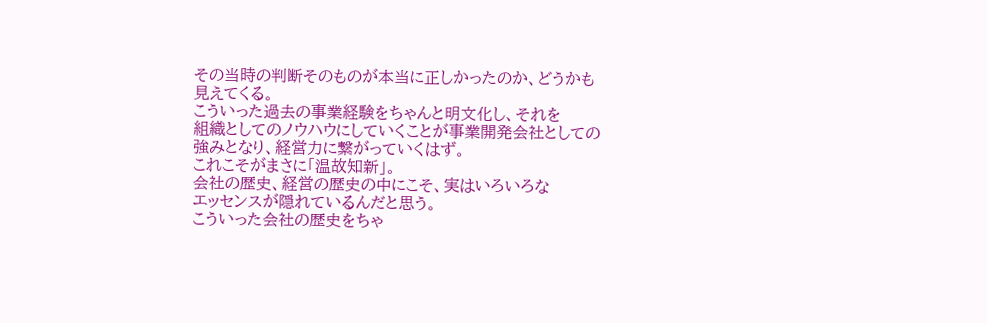その当時の判断そのものが本当に正しかったのか、どうかも
見えてくる。
こういった過去の事業経験をちゃんと明文化し、それを
組織としてのノウハウにしていくことが事業開発会社としての
強みとなり、経営力に繋がっていくはず。
これこそがまさに「温故知新」。
会社の歴史、経営の歴史の中にこそ、実はいろいろな
エッセンスが隠れているんだと思う。
こういった会社の歴史をちゃ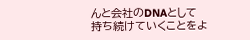んと会社のDNAとして
持ち続けていくことをよ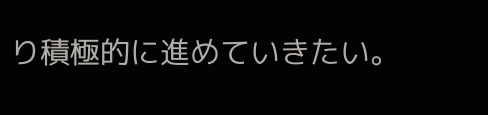り積極的に進めていきたい。